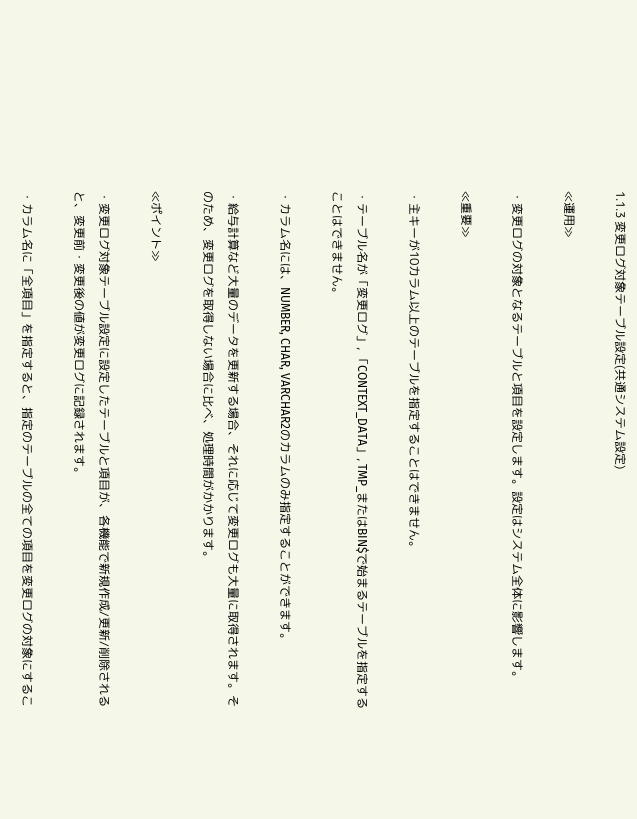1.1.3 変更ログ対象テーブル設定(共通システム設定)

≪運用≫

・変更ログの対象となるテーブルと項目を設定します。設定はシステム全体に影響します。

≪重要≫

・主キーが10カラム以上のテーブルを指定することはできません。

・テーブル名が「変更ログ」, 「CONTEXT_DATA」, TMP_またはBIN$で始まるテーブルを指定することはできません。

・カラム名には、NUMBER, CHAR, VARCHAR2のカラムのみ指定することができます。

・給与計算など大量のデータを更新する場合、それに応じて変更ログも大量に取得されます。そのため、変更ログを取得しない場合に比べ、処理時間がかかります。

≪ポイント≫

・変更ログ対象テーブル設定に設定したテーブルと項目が、各機能で新規作成/更新/削除されると、変更前・変更後の値が変更ログに記録されます。

・カラム名に「全項目」を指定すると、指定のテーブルの全ての項目を変更ログの対象にするこ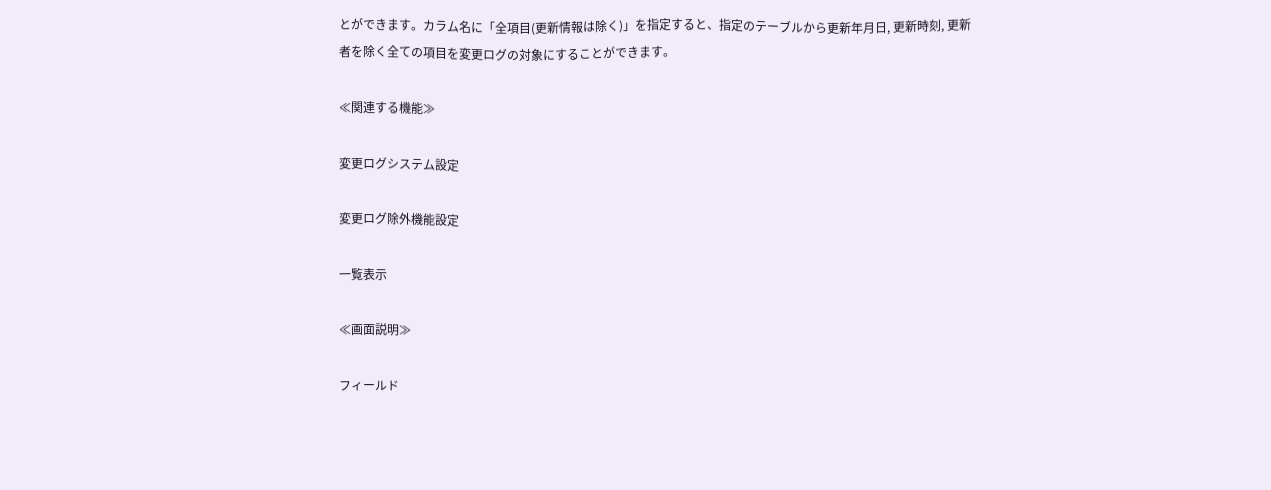とができます。カラム名に「全項目(更新情報は除く)」を指定すると、指定のテーブルから更新年月日, 更新時刻, 更新者を除く全ての項目を変更ログの対象にすることができます。

≪関連する機能≫

変更ログシステム設定

変更ログ除外機能設定

一覧表示

≪画面説明≫

フィールド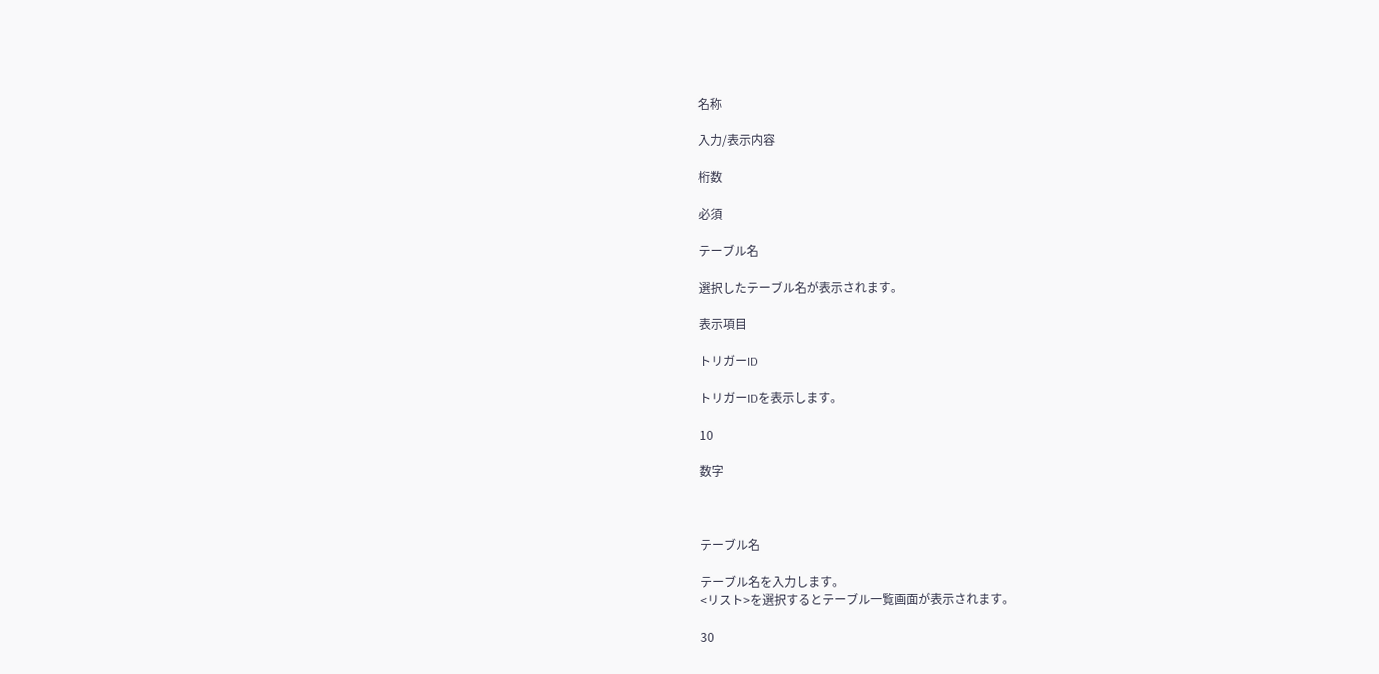名称

入力/表示内容

桁数

必須

テーブル名

選択したテーブル名が表示されます。

表示項目

トリガーID

トリガーIDを表示します。

10

数字



テーブル名

テーブル名を入力します。
<リスト>を選択するとテーブル一覧画面が表示されます。

30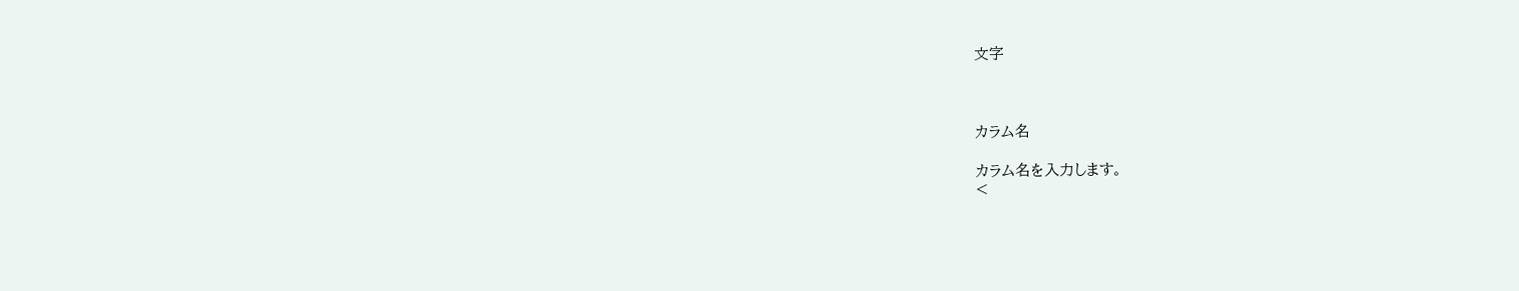文字



カラム名

カラム名を入力します。
<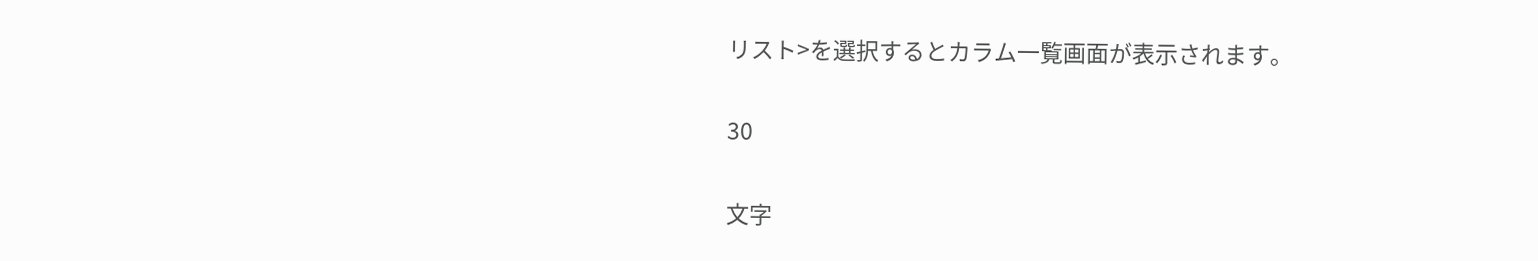リスト>を選択するとカラム一覧画面が表示されます。

30

文字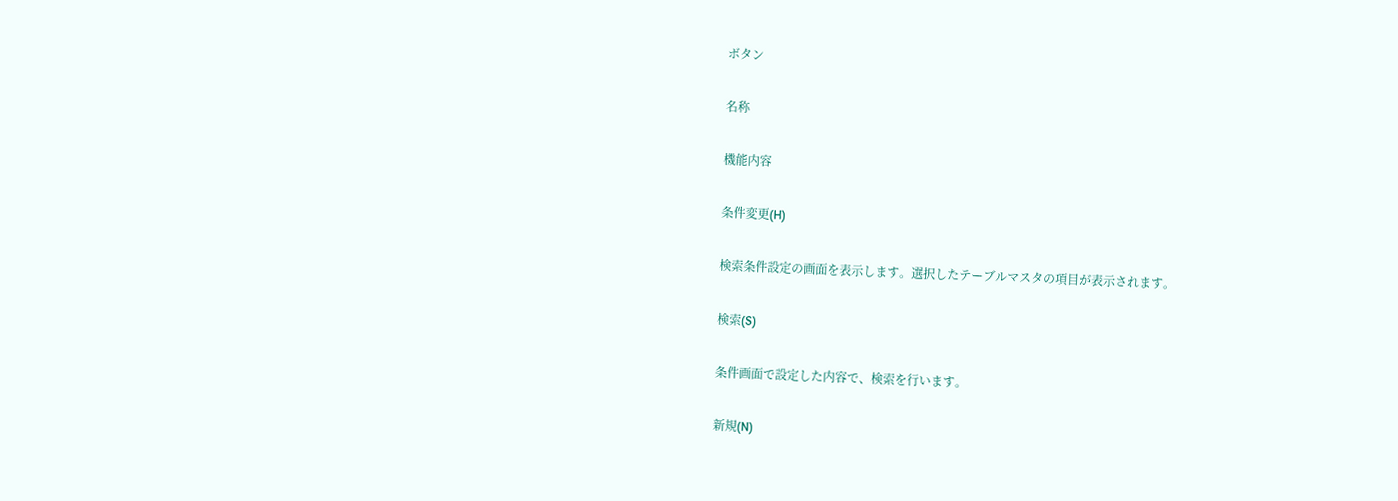ボタン

名称

機能内容

条件変更(H)

検索条件設定の画面を表示します。選択したテーブルマスタの項目が表示されます。

検索(S)

条件画面で設定した内容で、検索を行います。

新規(N)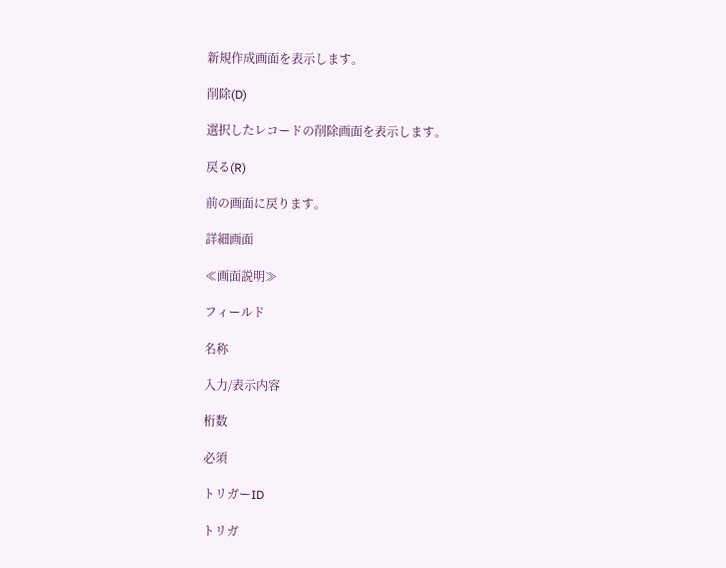新規作成画面を表示します。

削除(D)

選択したレコードの削除画面を表示します。

戻る(R)

前の画面に戻ります。

詳細画面

≪画面説明≫

フィールド

名称

入力/表示内容

桁数

必須

トリガーID

トリガ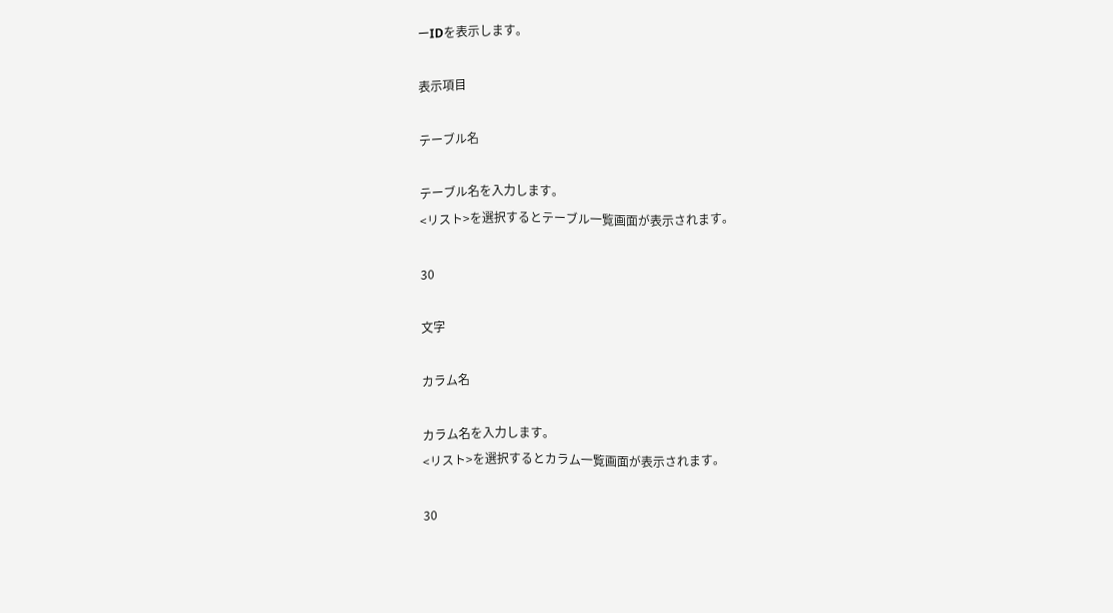ーIDを表示します。

表示項目

テーブル名

テーブル名を入力します。
<リスト>を選択するとテーブル一覧画面が表示されます。

30

文字

カラム名

カラム名を入力します。
<リスト>を選択するとカラム一覧画面が表示されます。

30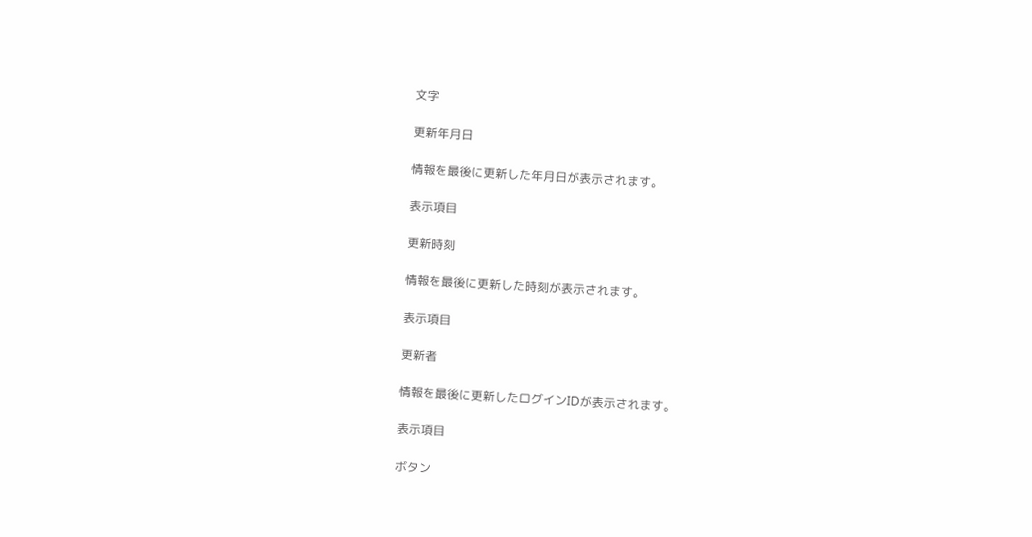文字

更新年月日

情報を最後に更新した年月日が表示されます。

表示項目

更新時刻

情報を最後に更新した時刻が表示されます。

表示項目

更新者

情報を最後に更新したログインIDが表示されます。

表示項目

ボタン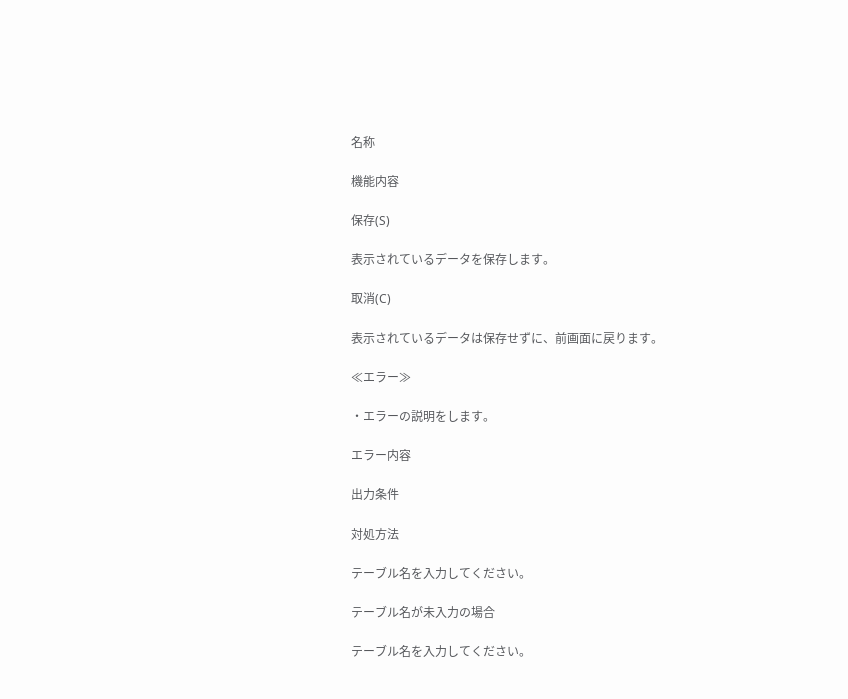名称

機能内容

保存(S)

表示されているデータを保存します。

取消(C)

表示されているデータは保存せずに、前画面に戻ります。

≪エラー≫

・エラーの説明をします。

エラー内容

出力条件

対処方法

テーブル名を入力してください。

テーブル名が未入力の場合

テーブル名を入力してください。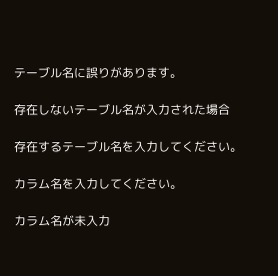テーブル名に誤りがあります。

存在しないテーブル名が入力された場合

存在するテーブル名を入力してください。

カラム名を入力してください。

カラム名が未入力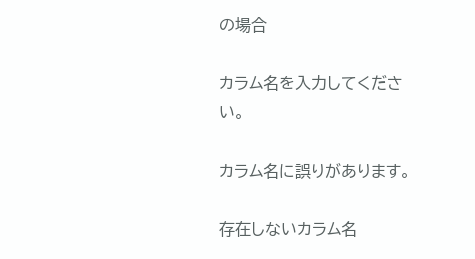の場合

カラム名を入力してください。

カラム名に誤りがあります。

存在しないカラム名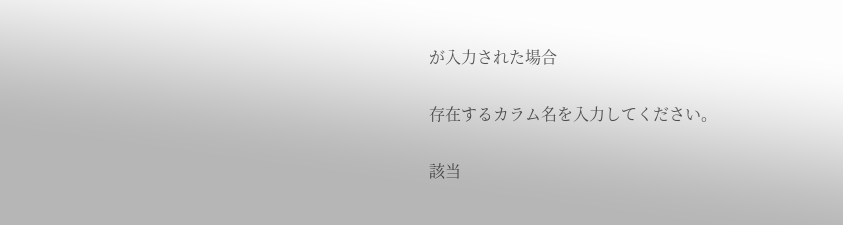が入力された場合

存在するカラム名を入力してください。

該当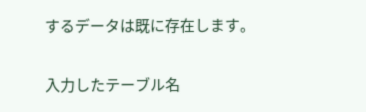するデータは既に存在します。

入力したテーブル名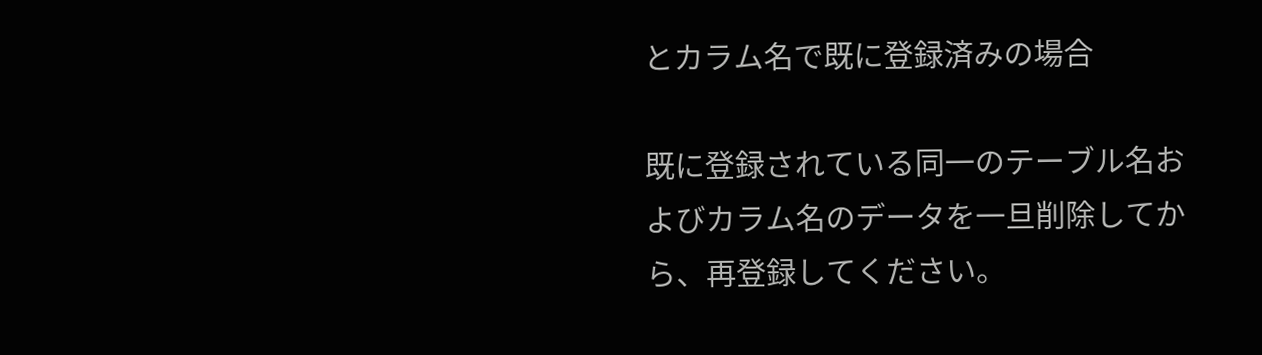とカラム名で既に登録済みの場合

既に登録されている同一のテーブル名およびカラム名のデータを一旦削除してから、再登録してください。